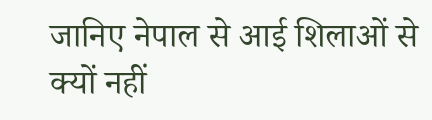जानिए नेपाल से आई शिलाओं से क्यों नहीं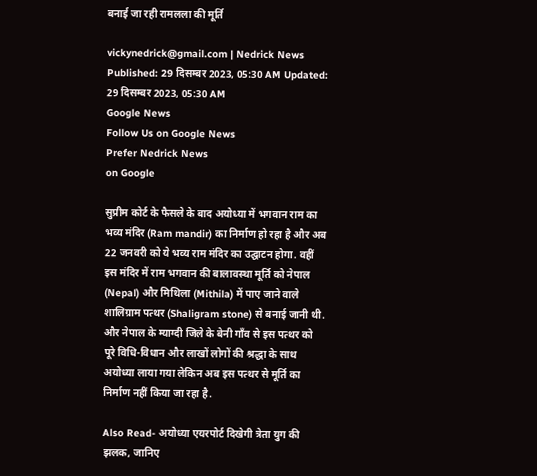बनाई जा रही रामलला की मूर्ति

vickynedrick@gmail.com | Nedrick News Published: 29 दिसम्बर 2023, 05:30 AM Updated: 29 दिसम्बर 2023, 05:30 AM
Google News
Follow Us on Google News
Prefer Nedrick News
on Google

सुप्रीम कोर्ट के फैसले के बाद अयोध्या में भगवान राम का भव्य मंदिर (Ram mandir) का निर्माण हो रहा है और अब 22 जनवरी को ये भव्य राम मंदिर का उद्घाटन होगा. वहीं इस मंदिर में राम भगवान की बालावस्था मूर्ति को नेपाल (Nepal) और मिथिला (Mithila) में पाए जाने वाले शालिग्राम पत्थर (Shaligram stone) से बनाई जानी थी.  और नेपाल के म्याग्दी जिले के बेनी गाँव से इस पत्थर को पूरे विधि-विधान और लाखों लोगों की श्रद्धा के साथ अयोध्या लाया गया लेकिन अब इस पत्थर से मूर्ति का निर्माण नहीं किया जा रहा है.

Also Read- अयोध्या एयरपोर्ट दिखेगी त्रेता युग की झलक, जानिए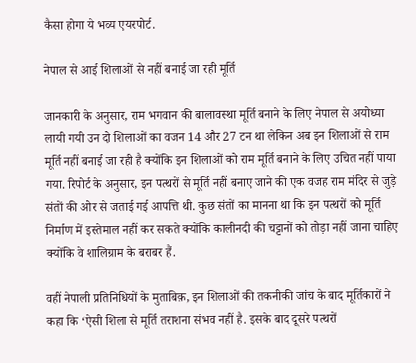कैसा होगा ये भव्य एयरपोर्ट.

नेपाल से आई शिलाओं से नहीं बनाई जा रही मूर्ति

जानकारी के अनुसार, राम भगवान की बालावस्था मूर्ति बनाने के लिए नेपाल से अयोध्या लायी गयी उन दो शिलाओं का वजन 14 और 27 टन था लेकिन अब इन शिलाओं से राम मूर्ति नहीं बनाई जा रही है क्योंकि इन शिलाओं को राम मूर्ति बनाने के लिए उचित नहीं पाया गया. रिपोर्ट के अनुसार, इन पत्थरों से मूर्ति नहीं बनाए जाने की एक वजह राम मंदिर से जुड़े संतों की ओर से जताई गई आपत्ति थी. कुछ संतों का मानना था कि इन पत्थरों को मूर्ति निर्माण में इस्तेमाल नहीं कर सकते क्योंकि कालीनदी की चट्टानों को तोड़ा नहीं जाना चाहिए क्योंकि वे शालिग्राम के बराबर हैं.

वहीं नेपाली प्रतिनिधियों के मुताबिक़, इन शिलाओं की तकनीकी जांच के बाद मूर्तिकारों ने कहा कि ‘ऐसी शिला से मूर्ति तराशना संभव नहीं है. इसके बाद दूसरे पत्थरों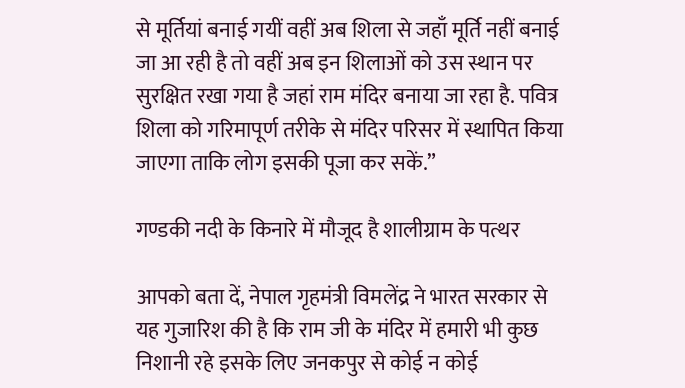से मूर्तियां बनाई गयीं वहीं अब शिला से जहाँ मूर्ति नहीं बनाई जा आ रही है तो वहीं अब इन शिलाओं को उस स्थान पर सुरक्षित रखा गया है जहां राम मंदिर बनाया जा रहा है. पवित्र शिला को गरिमापूर्ण तरीके से मंदिर परिसर में स्थापित किया जाएगा ताकि लोग इसकी पूजा कर सकें.”

गण्डकी नदी के किनारे में मौजूद है शालीग्राम के पत्थर

आपको बता दें, नेपाल गृहमंत्री विमलेंद्र ने भारत सरकार से यह गुजारिश की है कि राम जी के मंदिर में हमारी भी कुछ निशानी रहे इसके लिए जनकपुर से कोई न कोई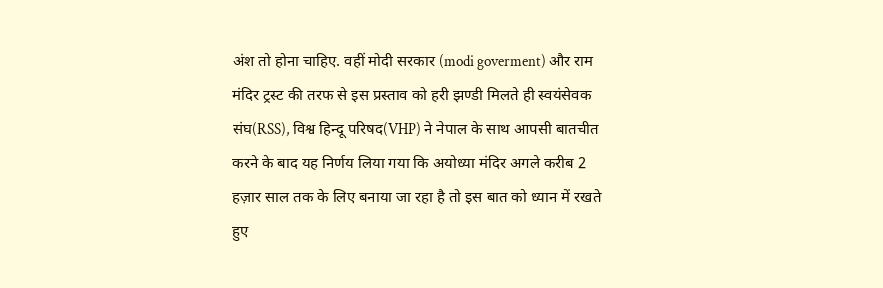अंश तो होना चाहिए. वहीं मोदी सरकार (modi goverment) और राम मंदिर ट्रस्ट की तरफ से इस प्रस्ताव को हरी झण्डी मिलते ही स्वयंसेवक संघ(RSS), विश्व हिन्दू परिषद(VHP) ने नेपाल के साथ आपसी बातचीत करने के बाद यह निर्णय लिया गया कि अयोध्या मंदिर अगले करीब 2 हज़ार साल तक के लिए बनाया जा रहा है तो इस बात को ध्यान में रखते हुए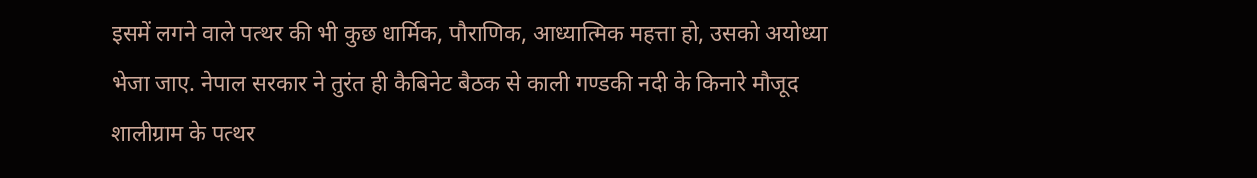इसमें लगने वाले पत्थर की भी कुछ धार्मिक, पौराणिक, आध्यात्मिक महत्ता हो, उसको अयोध्या भेजा जाए. नेपाल सरकार ने तुरंत ही कैबिनेट बैठक से काली गण्डकी नदी के किनारे मौजूद शालीग्राम के पत्थर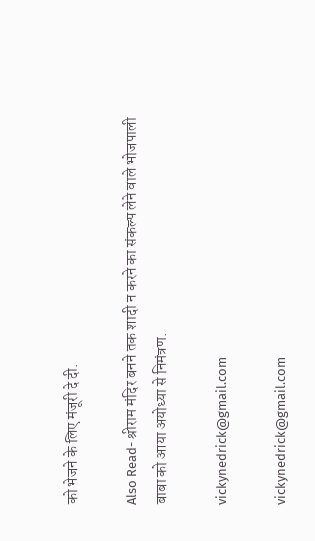को भेजने के लिए मंजूरी दे दी.

Also Read- श्रीराम मंदिर बनने तक शादी न करने का संकल्प लेने वाले भोजपाली बाबा को आया अयोध्या से निमंत्रण.

vickynedrick@gmail.com

vickynedrick@gmail.com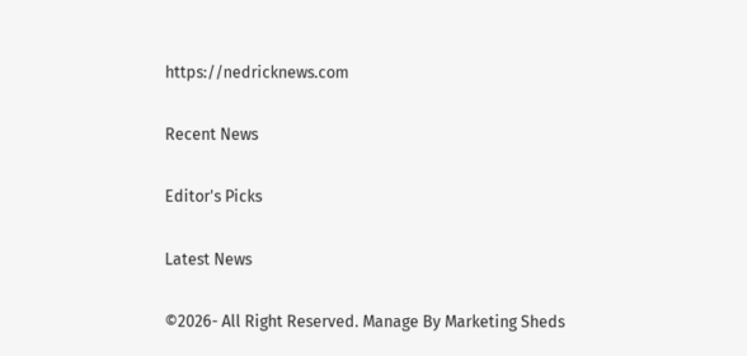https://nedricknews.com

Recent News

Editor's Picks

Latest News

©2026- All Right Reserved. Manage By Marketing Sheds